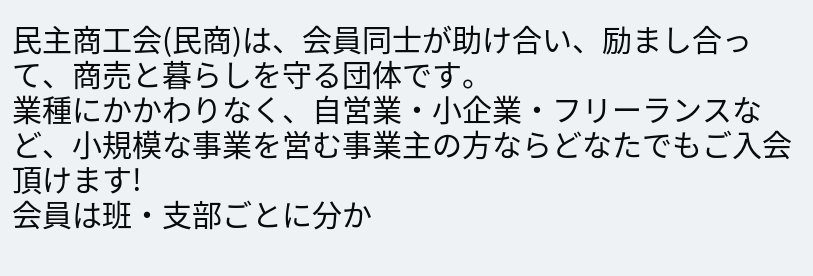民主商工会(民商)は、会員同士が助け合い、励まし合って、商売と暮らしを守る団体です。
業種にかかわりなく、自営業・小企業・フリーランスなど、小規模な事業を営む事業主の方ならどなたでもご入会頂けます!
会員は班・支部ごとに分か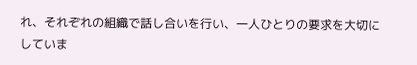れ、それぞれの組織で話し合いを行い、一人ひとりの要求を大切にしていま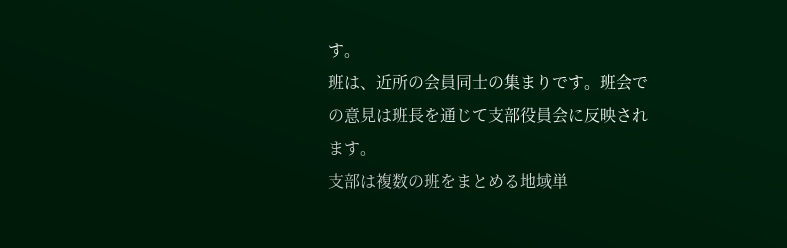す。
班は、近所の会員同士の集まりです。班会での意見は班長を通じて支部役員会に反映されます。
支部は複数の班をまとめる地域単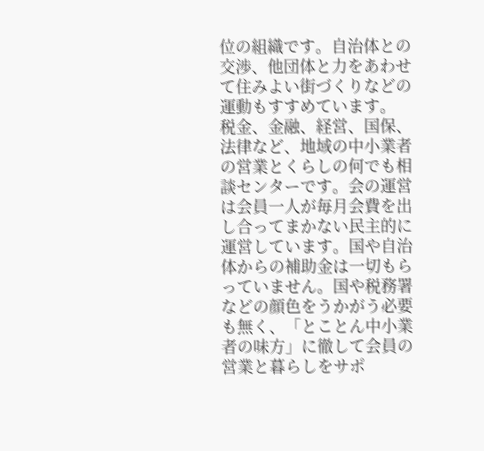位の組織です。自治体との交渉、他団体と力をあわせて住みよい街づくりなどの運動もすすめています。
税金、金融、経営、国保、法律など、地域の中小業者の営業とくらしの何でも相談センターです。会の運営は会員一人が毎月会費を出し合ってまかない民主的に運営しています。国や自治体からの補助金は一切もらっていません。国や税務署などの顔色をうかがう必要も無く、「とことん中小業者の味方」に徹して会員の営業と暮らしをサポ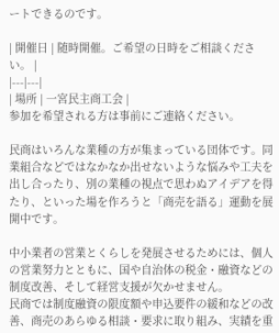ートできるのです。

| 開催日 | 随時開催。ご希望の日時をご相談ください。 |
|---|---|
| 場所 | 一宮民主商工会 |
参加を希望される方は事前にご連絡ください。

民商はいろんな業種の方が集まっている団体です。同業組合などではなかなか出せないような悩みや工夫を出し合ったり、別の業種の視点で思わぬアイデアを得たり、といった場を作ろうと「商売を語る」運動を展開中です。

中小業者の営業とくらしを発展させるためには、個人の営業努力とともに、国や自治体の税金・融資などの制度改善、そして経営支援が欠かせません。
民商では制度融資の限度額や申込要件の緩和などの改善、商売のあらゆる相談・要求に取り組み、実績を重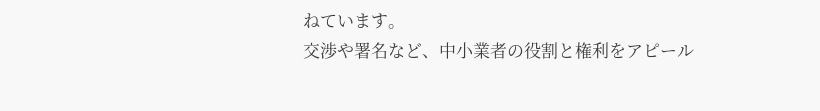ねています。
交渉や署名など、中小業者の役割と権利をアピール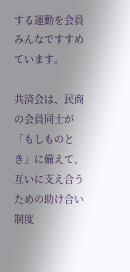する運動を会員みんなですすめています。

共済会は、民商の会員同士が「もしものとき」に備えて、互いに支え合うための助け合い制度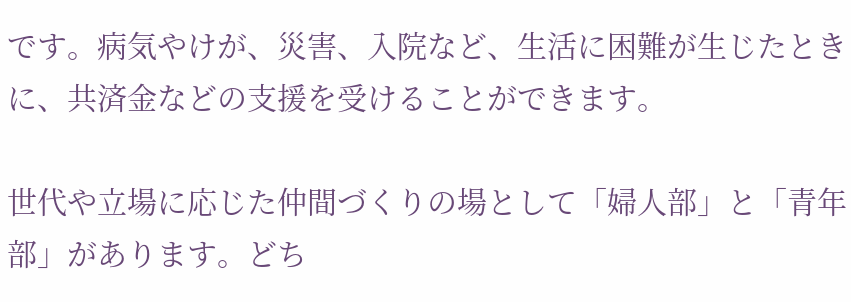です。病気やけが、災害、入院など、生活に困難が生じたときに、共済金などの支援を受けることができます。

世代や立場に応じた仲間づくりの場として「婦人部」と「青年部」があります。どち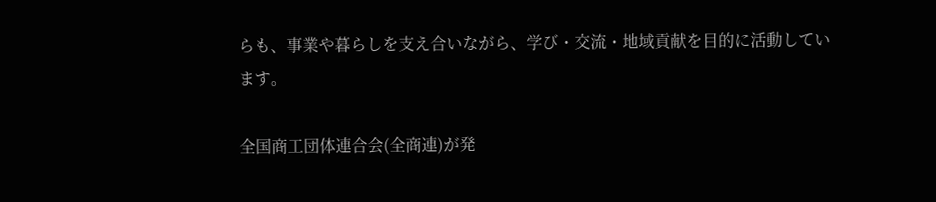らも、事業や暮らしを支え合いながら、学び・交流・地域貢献を目的に活動しています。

全国商工団体連合会(全商連)が発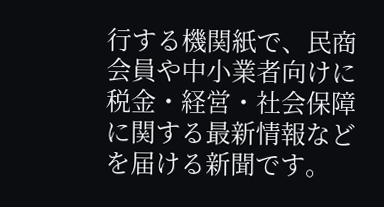行する機関紙で、民商会員や中小業者向けに税金・経営・社会保障に関する最新情報などを届ける新聞です。